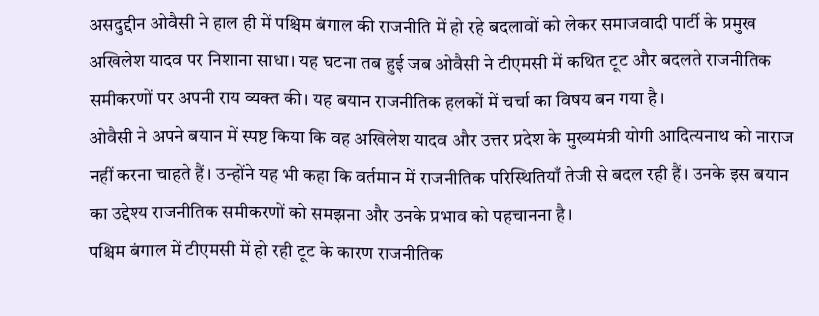असदुद्दीन ओवैसी ने हाल ही में पश्चिम बंगाल की राजनीति में हो रहे बदलावों को लेकर समाजवादी पार्टी के प्रमुख अखिलेश यादव पर निशाना साधा। यह घटना तब हुई जब ओवैसी ने टीएमसी में कथित टूट और बदलते राजनीतिक समीकरणों पर अपनी राय व्यक्त की। यह बयान राजनीतिक हलकों में चर्चा का विषय बन गया है।
ओवैसी ने अपने बयान में स्पष्ट किया कि वह अखिलेश यादव और उत्तर प्रदेश के मुख्यमंत्री योगी आदित्यनाथ को नाराज नहीं करना चाहते हैं। उन्होंने यह भी कहा कि वर्तमान में राजनीतिक परिस्थितियाँ तेजी से बदल रही हैं। उनके इस बयान का उद्देश्य राजनीतिक समीकरणों को समझना और उनके प्रभाव को पहचानना है।
पश्चिम बंगाल में टीएमसी में हो रही टूट के कारण राजनीतिक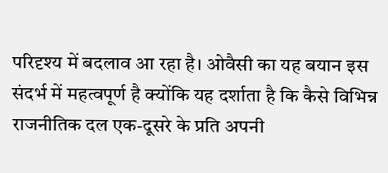परिदृश्य में बदलाव आ रहा है। ओवैसी का यह बयान इस संदर्भ में महत्वपूर्ण है क्योंकि यह दर्शाता है कि कैसे विभिन्न राजनीतिक दल एक-दूसरे के प्रति अपनी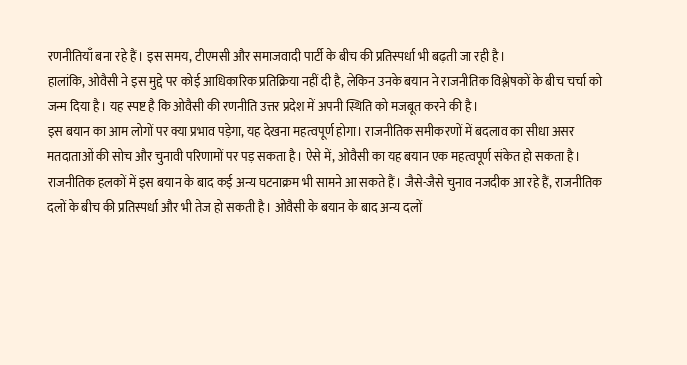रणनीतियाँ बना रहे हैं। इस समय, टीएमसी और समाजवादी पार्टी के बीच की प्रतिस्पर्धा भी बढ़ती जा रही है।
हालांकि, ओवैसी ने इस मुद्दे पर कोई आधिकारिक प्रतिक्रिया नहीं दी है, लेकिन उनके बयान ने राजनीतिक विश्लेषकों के बीच चर्चा को जन्म दिया है। यह स्पष्ट है कि ओवैसी की रणनीति उत्तर प्रदेश में अपनी स्थिति को मजबूत करने की है।
इस बयान का आम लोगों पर क्या प्रभाव पड़ेगा, यह देखना महत्वपूर्ण होगा। राजनीतिक समीकरणों में बदलाव का सीधा असर मतदाताओं की सोच और चुनावी परिणामों पर पड़ सकता है। ऐसे में, ओवैसी का यह बयान एक महत्वपूर्ण संकेत हो सकता है।
राजनीतिक हलकों में इस बयान के बाद कई अन्य घटनाक्रम भी सामने आ सकते हैं। जैसे-जैसे चुनाव नजदीक आ रहे हैं, राजनीतिक दलों के बीच की प्रतिस्पर्धा और भी तेज हो सकती है। ओवैसी के बयान के बाद अन्य दलों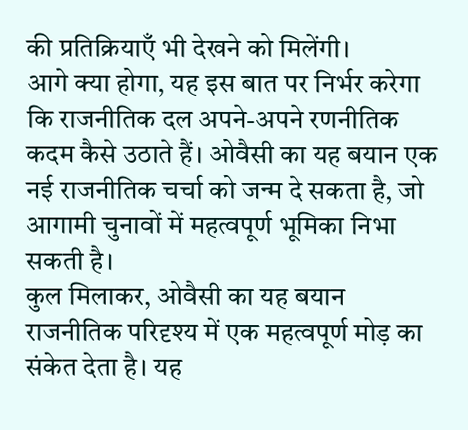की प्रतिक्रियाएँ भी देखने को मिलेंगी।
आगे क्या होगा, यह इस बात पर निर्भर करेगा कि राजनीतिक दल अपने-अपने रणनीतिक कदम कैसे उठाते हैं। ओवैसी का यह बयान एक नई राजनीतिक चर्चा को जन्म दे सकता है, जो आगामी चुनावों में महत्वपूर्ण भूमिका निभा सकती है।
कुल मिलाकर, ओवैसी का यह बयान राजनीतिक परिदृश्य में एक महत्वपूर्ण मोड़ का संकेत देता है। यह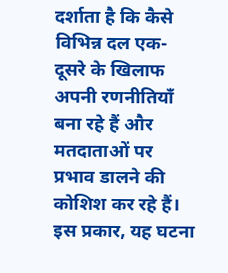दर्शाता है कि कैसे विभिन्न दल एक-दूसरे के खिलाफ अपनी रणनीतियाँ बना रहे हैं और मतदाताओं पर प्रभाव डालने की कोशिश कर रहे हैं। इस प्रकार, यह घटना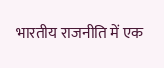भारतीय राजनीति में एक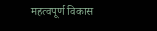महत्वपूर्ण विकास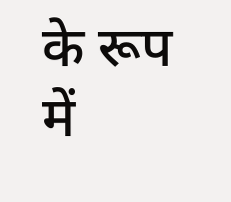के रूप में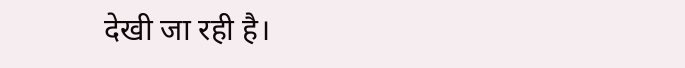देखी जा रही है।